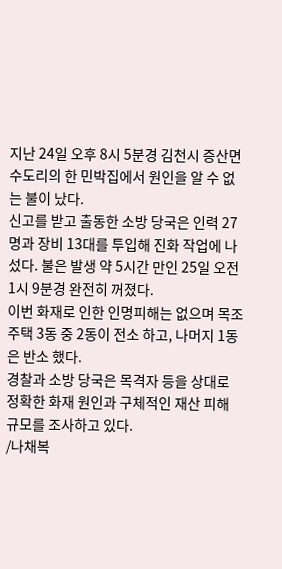지난 24일 오후 8시 5분경 김천시 증산면 수도리의 한 민박집에서 원인을 알 수 없는 불이 났다.
신고를 받고 출동한 소방 당국은 인력 27명과 장비 13대를 투입해 진화 작업에 나섰다. 불은 발생 약 5시간 만인 25일 오전 1시 9분경 완전히 꺼졌다.
이번 화재로 인한 인명피해는 없으며 목조 주택 3동 중 2동이 전소 하고, 나머지 1동은 반소 했다.
경찰과 소방 당국은 목격자 등을 상대로 정확한 화재 원인과 구체적인 재산 피해 규모를 조사하고 있다.
/나채복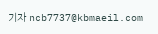기자 ncb7737@kbmaeil.com